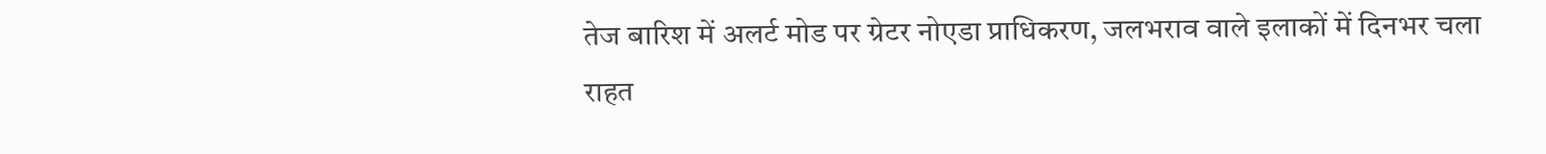तेज बारिश में अलर्ट मोड पर ग्रेटर नोएडा प्राधिकरण, जलभराव वाले इलाकों में दिनभर चला राहत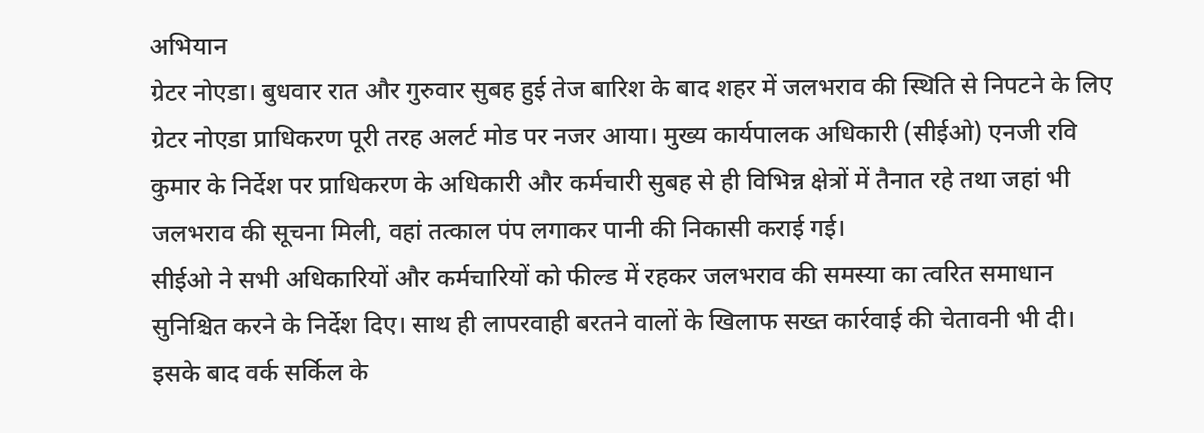अभियान
ग्रेटर नोएडा। बुधवार रात और गुरुवार सुबह हुई तेज बारिश के बाद शहर में जलभराव की स्थिति से निपटने के लिए ग्रेटर नोएडा प्राधिकरण पूरी तरह अलर्ट मोड पर नजर आया। मुख्य कार्यपालक अधिकारी (सीईओ) एनजी रवि कुमार के निर्देश पर प्राधिकरण के अधिकारी और कर्मचारी सुबह से ही विभिन्न क्षेत्रों में तैनात रहे तथा जहां भी जलभराव की सूचना मिली, वहां तत्काल पंप लगाकर पानी की निकासी कराई गई।
सीईओ ने सभी अधिकारियों और कर्मचारियों को फील्ड में रहकर जलभराव की समस्या का त्वरित समाधान सुनिश्चित करने के निर्देश दिए। साथ ही लापरवाही बरतने वालों के खिलाफ सख्त कार्रवाई की चेतावनी भी दी। इसके बाद वर्क सर्किल के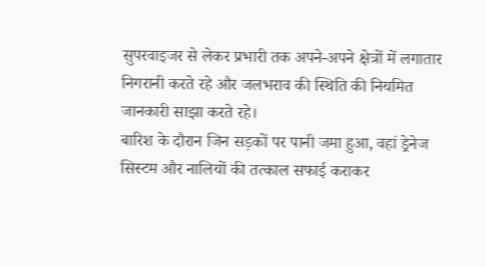सुपरवाइजर से लेकर प्रभारी तक अपने-अपने क्षेत्रों में लगातार निगरानी करते रहे और जलभराव की स्थिति की नियमित जानकारी साझा करते रहे।
बारिश के दौरान जिन सड़कों पर पानी जमा हुआ, वहां ड्रेनेज सिस्टम और नालियों की तत्काल सफाई कराकर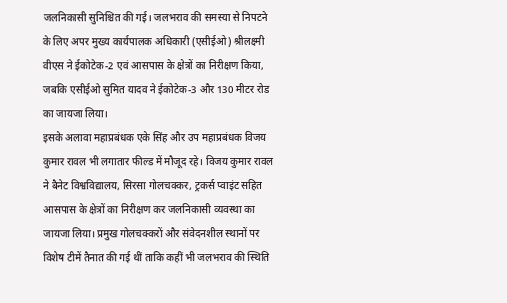जलनिकासी सुनिश्चित की गई। जलभराव की समस्या से निपटने के लिए अपर मुख्य कार्यपालक अधिकारी (एसीईओ) श्रीलक्ष्मी वीएस ने ईकोटेक-2 एवं आसपास के क्षेत्रों का निरीक्षण किया, जबकि एसीईओ सुमित यादव ने ईकोटेक-3 और 130 मीटर रोड का जायजा लिया।
इसके अलावा महाप्रबंधक एके सिंह और उप महाप्रबंधक विजय कुमार रावल भी लगातार फील्ड में मौजूद रहे। विजय कुमार रावल ने बैनेट विश्वविद्यालय, सिरसा गोलचक्कर, ट्रकर्स प्वाइंट सहित आसपास के क्षेत्रों का निरीक्षण कर जलनिकासी व्यवस्था का जायजा लिया। प्रमुख गोलचक्करों और संवेदनशील स्थानों पर विशेष टीमें तैनात की गई थीं ताकि कहीं भी जलभराव की स्थिति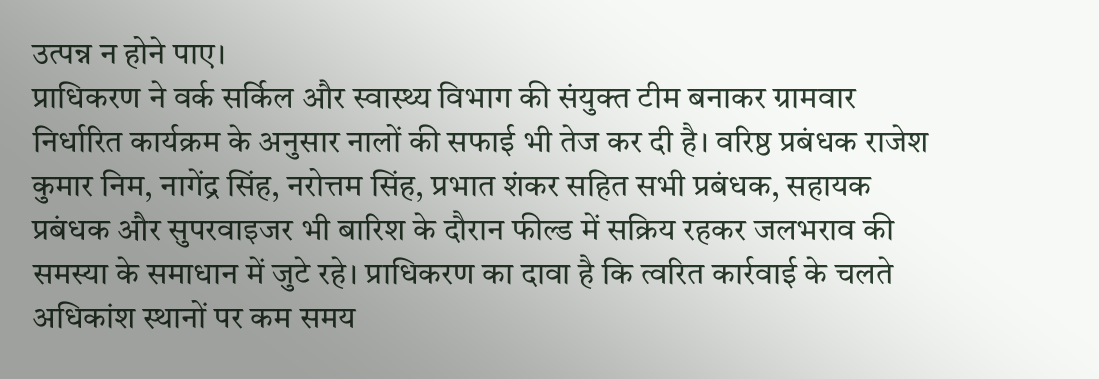उत्पन्न न होने पाए।
प्राधिकरण ने वर्क सर्किल और स्वास्थ्य विभाग की संयुक्त टीम बनाकर ग्रामवार निर्धारित कार्यक्रम के अनुसार नालों की सफाई भी तेज कर दी है। वरिष्ठ प्रबंधक राजेश कुमार निम, नागेंद्र सिंह, नरोत्तम सिंह, प्रभात शंकर सहित सभी प्रबंधक, सहायक प्रबंधक और सुपरवाइजर भी बारिश के दौरान फील्ड में सक्रिय रहकर जलभराव की समस्या के समाधान में जुटे रहे। प्राधिकरण का दावा है कि त्वरित कार्रवाई के चलते अधिकांश स्थानों पर कम समय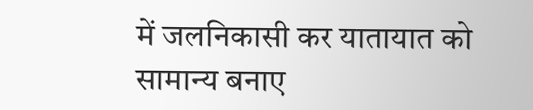में जलनिकासी कर यातायात को सामान्य बनाए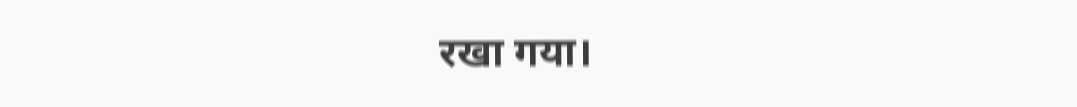रखा गया।